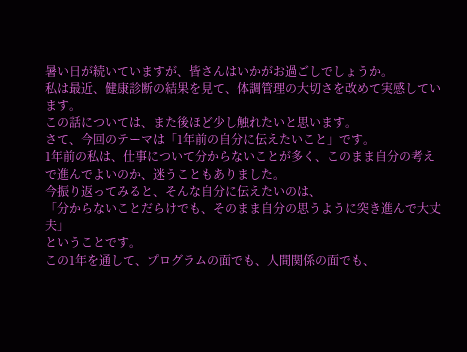暑い日が続いていますが、皆さんはいかがお過ごしでしょうか。
私は最近、健康診断の結果を見て、体調管理の大切さを改めて実感しています。
この話については、また後ほど少し触れたいと思います。
さて、今回のテーマは「1年前の自分に伝えたいこと」です。
1年前の私は、仕事について分からないことが多く、このまま自分の考えで進んでよいのか、迷うこともありました。
今振り返ってみると、そんな自分に伝えたいのは、
「分からないことだらけでも、そのまま自分の思うように突き進んで大丈夫」
ということです。
この1年を通して、プログラムの面でも、人間関係の面でも、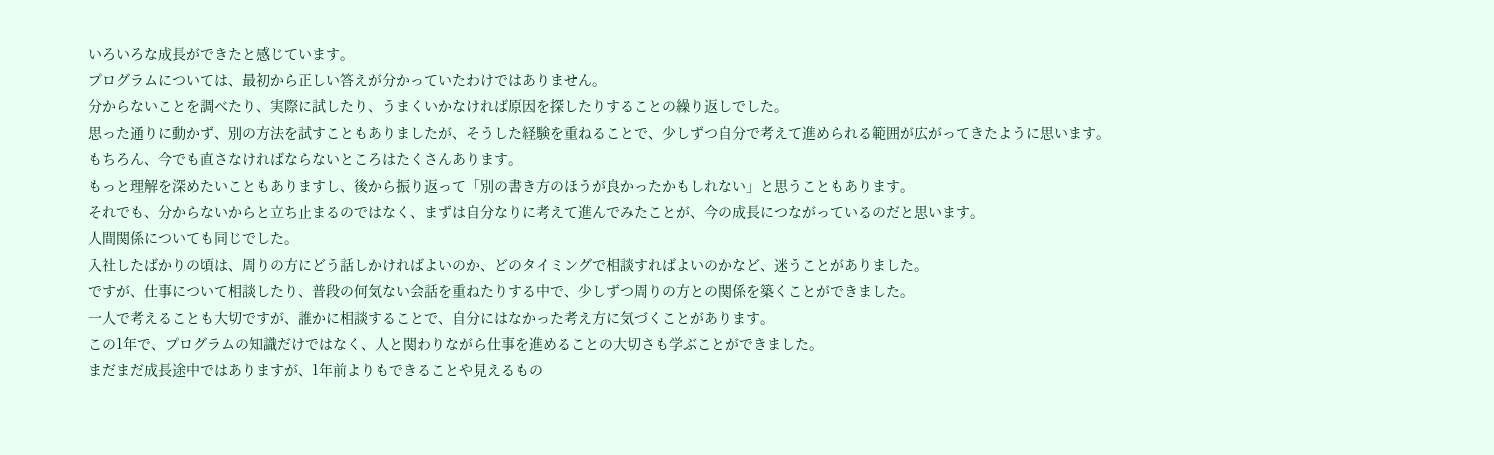いろいろな成長ができたと感じています。
プログラムについては、最初から正しい答えが分かっていたわけではありません。
分からないことを調べたり、実際に試したり、うまくいかなければ原因を探したりすることの繰り返しでした。
思った通りに動かず、別の方法を試すこともありましたが、そうした経験を重ねることで、少しずつ自分で考えて進められる範囲が広がってきたように思います。
もちろん、今でも直さなければならないところはたくさんあります。
もっと理解を深めたいこともありますし、後から振り返って「別の書き方のほうが良かったかもしれない」と思うこともあります。
それでも、分からないからと立ち止まるのではなく、まずは自分なりに考えて進んでみたことが、今の成長につながっているのだと思います。
人間関係についても同じでした。
入社したばかりの頃は、周りの方にどう話しかければよいのか、どのタイミングで相談すればよいのかなど、迷うことがありました。
ですが、仕事について相談したり、普段の何気ない会話を重ねたりする中で、少しずつ周りの方との関係を築くことができました。
一人で考えることも大切ですが、誰かに相談することで、自分にはなかった考え方に気づくことがあります。
この1年で、プログラムの知識だけではなく、人と関わりながら仕事を進めることの大切さも学ぶことができました。
まだまだ成長途中ではありますが、1年前よりもできることや見えるもの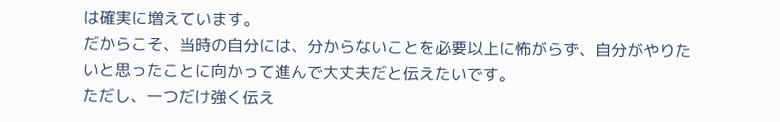は確実に増えています。
だからこそ、当時の自分には、分からないことを必要以上に怖がらず、自分がやりたいと思ったことに向かって進んで大丈夫だと伝えたいです。
ただし、一つだけ強く伝え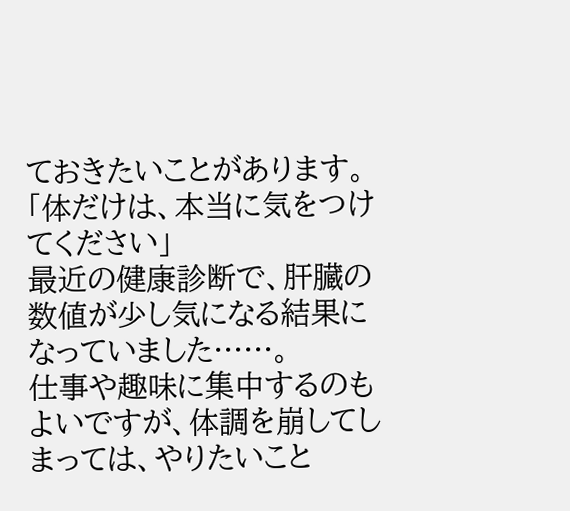ておきたいことがあります。
「体だけは、本当に気をつけてください」
最近の健康診断で、肝臓の数値が少し気になる結果になっていました……。
仕事や趣味に集中するのもよいですが、体調を崩してしまっては、やりたいこと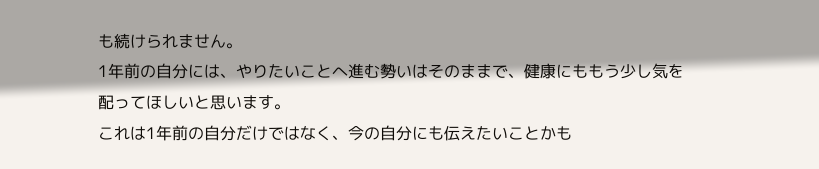も続けられません。
1年前の自分には、やりたいことへ進む勢いはそのままで、健康にももう少し気を配ってほしいと思います。
これは1年前の自分だけではなく、今の自分にも伝えたいことかも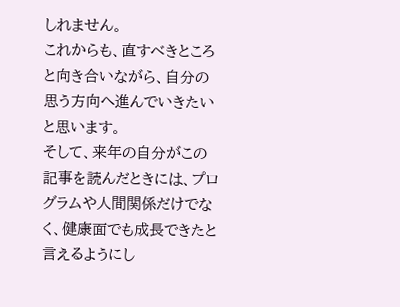しれません。
これからも、直すべきところと向き合いながら、自分の思う方向へ進んでいきたいと思います。
そして、来年の自分がこの記事を読んだときには、プログラムや人間関係だけでなく、健康面でも成長できたと言えるようにし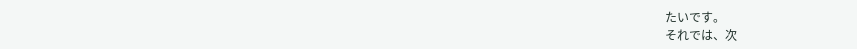たいです。
それでは、次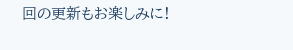回の更新もお楽しみに!